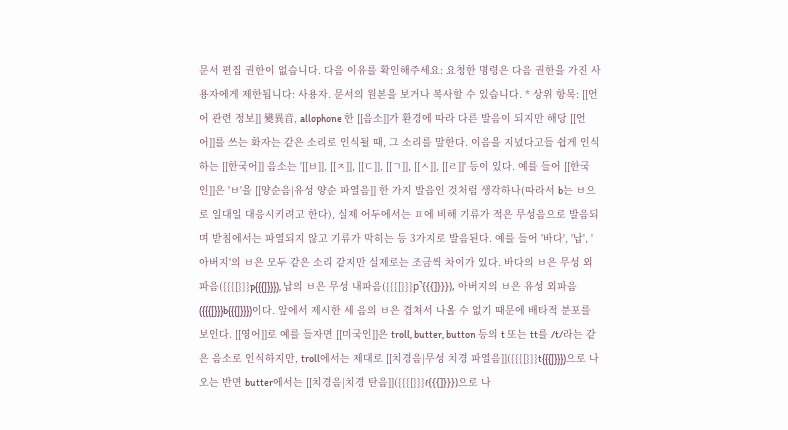문서 편집 권한이 없습니다. 다음 이유를 확인해주세요: 요청한 명령은 다음 권한을 가진 사용자에게 제한됩니다: 사용자. 문서의 원본을 보거나 복사할 수 있습니다. * 상위 항목: [[언어 관련 정보]] 變異音, allophone 한 [[음소]]가 환경에 따라 다른 발음이 되지만 해당 [[언어]]를 쓰는 화자는 같은 소리로 인식될 때, 그 소리를 말한다. 이음을 지녔다고들 쉽게 인식하는 [[한국어]] 음소는 '[[ㅂ]], [[ㅈ]], [[ㄷ]], [[ㄱ]], [[ㅅ]], [[ㄹ]]' 등이 있다. 예를 들어 [[한국인]]은 'ㅂ'을 [[양순음|유성 양순 파열음]] 한 가지 발음인 것처럼 생각하나(따라서 b는 ㅂ으로 일대일 대응시키려고 한다), 실제 어두에서는 ㅍ에 비해 기류가 적은 무성음으로 발음되며 받침에서는 파열되지 않고 기류가 막히는 등 3가지로 발음된다. 예를 들어 '바다', '납', '아버지'의 ㅂ은 모두 같은 소리 같지만 실제로는 조금씩 차이가 있다. 바다의 ㅂ은 무성 외파음({{{[}}}p{{{]}}}), 납의 ㅂ은 무성 내파음({{{[}}}p̚{{{]}}}), 아버지의 ㅂ은 유성 외파음({{{[}}}b{{{]}}})이다. 앞에서 제시한 세 음의 ㅂ은 겹쳐서 나올 수 없기 때문에 배타적 분포를 보인다. [[영어]]로 예를 들자면 [[미국인]]은 troll, butter, button 등의 t 또는 tt를 /t/라는 같은 음소로 인식하지만, troll에서는 제대로 [[치경음|무성 치경 파열음]]({{{[}}}t{{{]}}})으로 나오는 반면 butter에서는 [[치경음|치경 탄음]]({{{[}}}ɾ{{{]}}})으로 나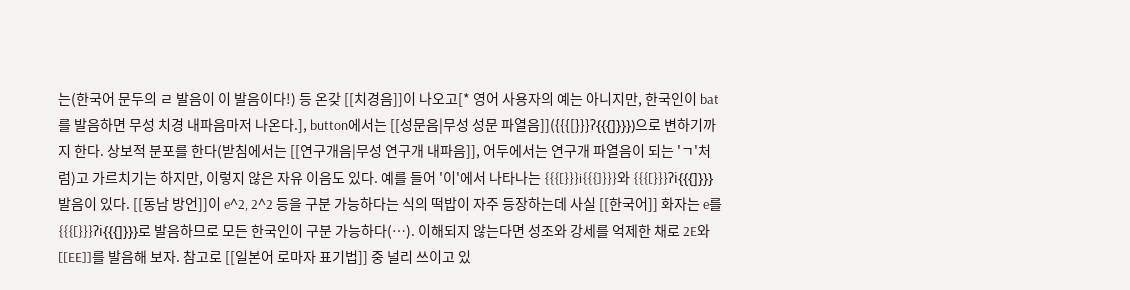는(한국어 문두의 ㄹ 발음이 이 발음이다!) 등 온갖 [[치경음]]이 나오고[* 영어 사용자의 예는 아니지만, 한국인이 bat를 발음하면 무성 치경 내파음마저 나온다.], button에서는 [[성문음|무성 성문 파열음]]({{{[}}}ʔ{{{]}}})으로 변하기까지 한다. 상보적 분포를 한다(받침에서는 [[연구개음|무성 연구개 내파음]], 어두에서는 연구개 파열음이 되는 'ㄱ'처럼)고 가르치기는 하지만, 이렇지 않은 자유 이음도 있다. 예를 들어 '이'에서 나타나는 {{{[}}}i{{{]}}}와 {{{[}}}ʔi{{{]}}} 발음이 있다. [[동남 방언]]이 e^2, 2^2 등을 구분 가능하다는 식의 떡밥이 자주 등장하는데 사실 [[한국어]] 화자는 e를 {{{[}}}ʔi{{{]}}}로 발음하므로 모든 한국인이 구분 가능하다(…). 이해되지 않는다면 성조와 강세를 억제한 채로 2E와 [[EE]]를 발음해 보자. 참고로 [[일본어 로마자 표기법]] 중 널리 쓰이고 있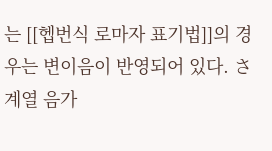는 [[헵번식 로마자 표기법]]의 경우는 변이음이 반영되어 있다. さ계열 음가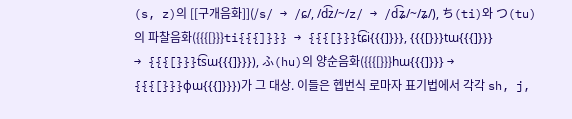(s, z)의 [[구개음화]](/s/ → /ɕ/, /d͡z/~/z/ → /d͡ʑ/~/ʑ/), ち(ti)와 つ(tu)의 파찰음화({{{[}}}ti{{{]}}} → {{{[}}}t͡ɕi{{{]}}}, {{{[}}}tɯ{{{]}}} → {{{[}}}t͡sɯ{{{]}}}), ふ(hu)의 양순음화({{{[}}}hɯ{{{]}}} → {{{[}}}ɸɯ{{{]}}})가 그 대상. 이들은 헵번식 로마자 표기법에서 각각 sh, j,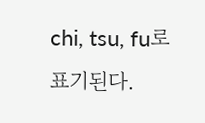chi, tsu, fu로 표기된다.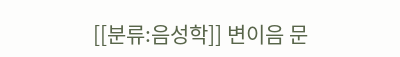[[분류:음성학]] 변이음 문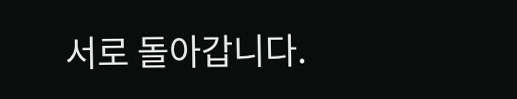서로 돌아갑니다.